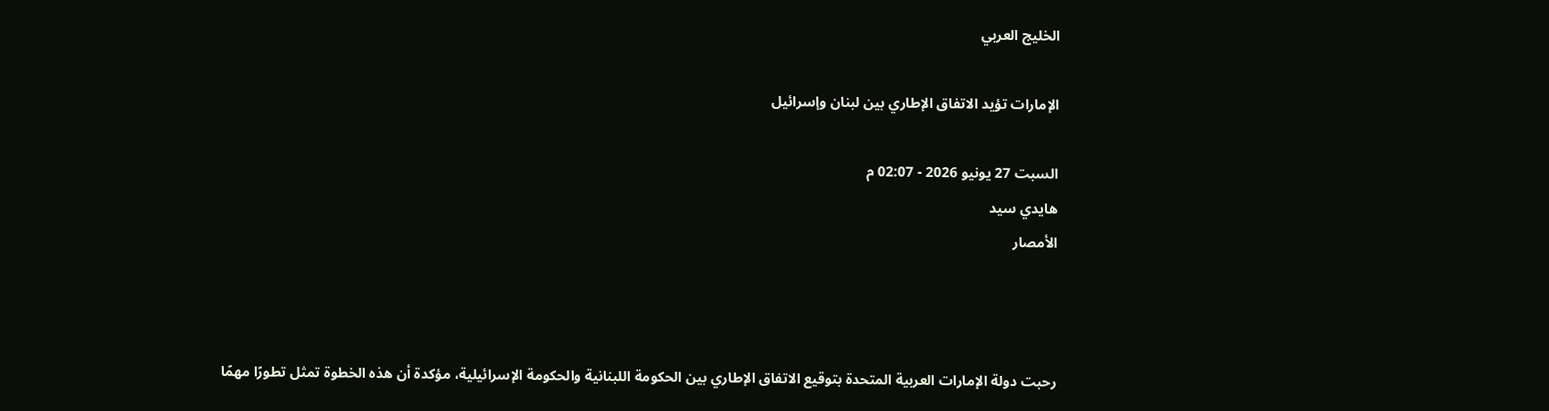الخليج العربي

الإمارات تؤيد الاتفاق الإطاري بين لبنان وإسرائيل

السبت 27 يونيو 2026 - 02:07 م
هايدي سيد
الأمصار



رحبت دولة الإمارات العربية المتحدة بتوقيع الاتفاق الإطاري بين الحكومة اللبنانية والحكومة الإسرائيلية، مؤكدة أن هذه الخطوة تمثل تطورًا مهمًا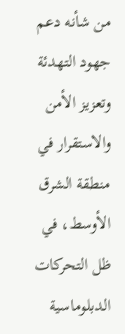من شأنه دعم جهود التهدئة وتعزيز الأمن والاستقرار في منطقة الشرق الأوسط، في ظل التحركات الدبلوماسية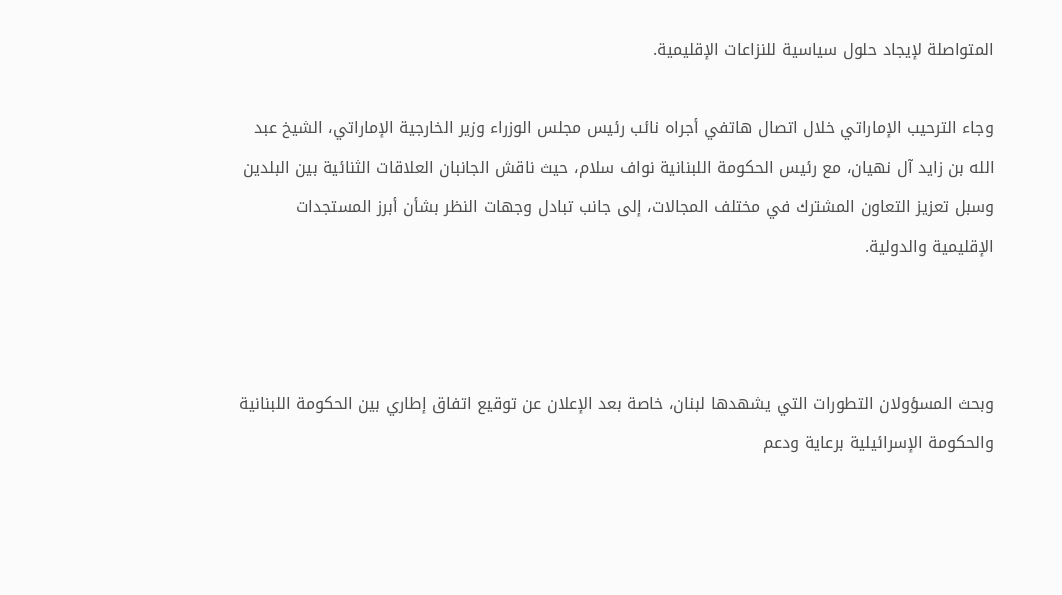المتواصلة لإيجاد حلول سياسية للنزاعات الإقليمية.

وجاء الترحيب الإماراتي خلال اتصال هاتفي أجراه نائب رئيس مجلس الوزراء وزير الخارجية الإماراتي، الشيخ عبد الله بن زايد آل نهيان، مع رئيس الحكومة اللبنانية نواف سلام، حيث ناقش الجانبان العلاقات الثنائية بين البلدين وسبل تعزيز التعاون المشترك في مختلف المجالات، إلى جانب تبادل وجهات النظر بشأن أبرز المستجدات الإقليمية والدولية.



وبحث المسؤولان التطورات التي يشهدها لبنان، خاصة بعد الإعلان عن توقيع اتفاق إطاري بين الحكومة اللبنانية والحكومة الإسرائيلية برعاية ودعم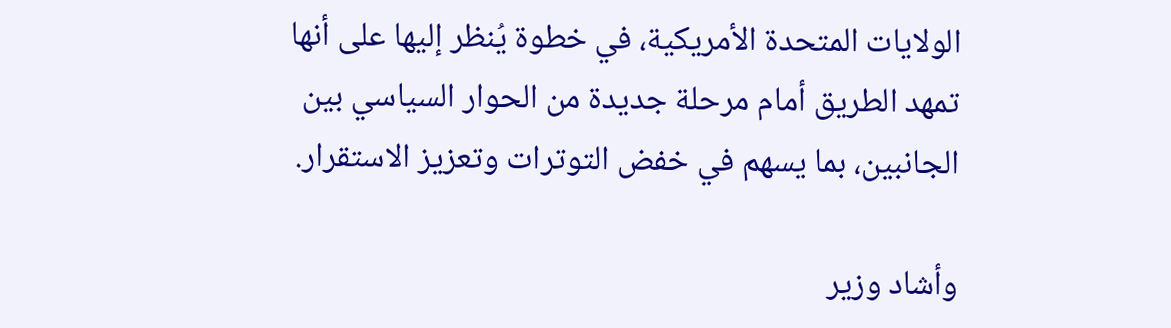الولايات المتحدة الأمريكية، في خطوة يُنظر إليها على أنها تمهد الطريق أمام مرحلة جديدة من الحوار السياسي بين الجانبين، بما يسهم في خفض التوترات وتعزيز الاستقرار.

وأشاد وزير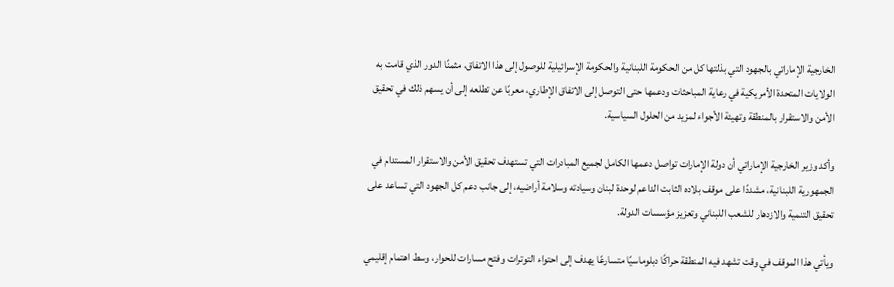الخارجية الإماراتي بالجهود التي بذلتها كل من الحكومة اللبنانية والحكومة الإسرائيلية للوصول إلى هذا الاتفاق، مثمنًا الدور الذي قامت به الولايات المتحدة الأمريكية في رعاية المباحثات ودعمها حتى التوصل إلى الاتفاق الإطاري، معربًا عن تطلعه إلى أن يسهم ذلك في تحقيق الأمن والاستقرار بالمنطقة وتهيئة الأجواء لمزيد من الحلول السياسية.

وأكد وزير الخارجية الإماراتي أن دولة الإمارات تواصل دعمها الكامل لجميع المبادرات التي تستهدف تحقيق الأمن والاستقرار المستدام في الجمهورية اللبنانية، مشددًا على موقف بلاده الثابت الداعم لوحدة لبنان وسيادته وسلامة أراضيه، إلى جانب دعم كل الجهود التي تساعد على تحقيق التنمية والازدهار للشعب اللبناني وتعزيز مؤسسات الدولة.

ويأتي هذا الموقف في وقت تشهد فيه المنطقة حراكًا دبلوماسيًا متسارعًا يهدف إلى احتواء التوترات وفتح مسارات للحوار، وسط اهتمام إقليمي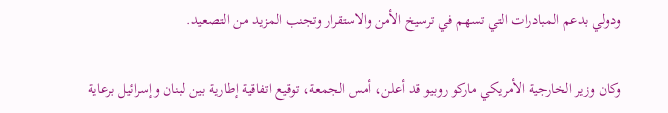ودولي بدعم المبادرات التي تسهم في ترسيخ الأمن والاستقرار وتجنب المزيد من التصعيد.

وكان وزير الخارجية الأمريكي ماركو روبيو قد أعلن، أمس الجمعة، توقيع اتفاقية إطارية بين لبنان وإسرائيل برعاية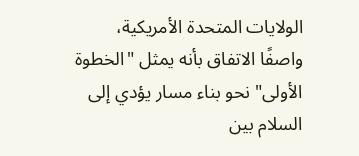الولايات المتحدة الأمريكية، واصفًا الاتفاق بأنه يمثل "الخطوة الأولى" نحو بناء مسار يؤدي إلى السلام بين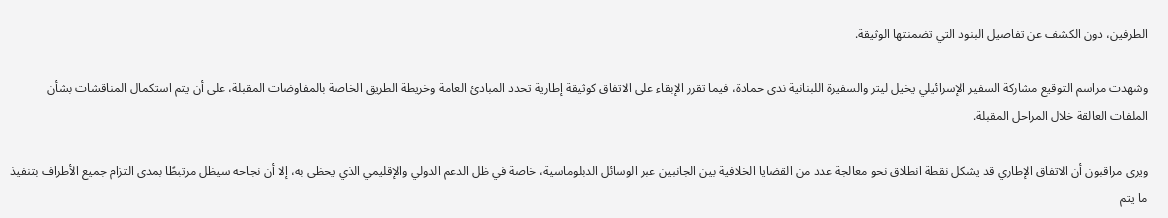الطرفين، دون الكشف عن تفاصيل البنود التي تضمنتها الوثيقة.

وشهدت مراسم التوقيع مشاركة السفير الإسرائيلي يخيل ليتر والسفيرة اللبنانية ندى حمادة، فيما تقرر الإبقاء على الاتفاق كوثيقة إطارية تحدد المبادئ العامة وخريطة الطريق الخاصة بالمفاوضات المقبلة، على أن يتم استكمال المناقشات بشأن الملفات العالقة خلال المراحل المقبلة.

ويرى مراقبون أن الاتفاق الإطاري قد يشكل نقطة انطلاق نحو معالجة عدد من القضايا الخلافية بين الجانبين عبر الوسائل الدبلوماسية، خاصة في ظل الدعم الدولي والإقليمي الذي يحظى به، إلا أن نجاحه سيظل مرتبطًا بمدى التزام جميع الأطراف بتنفيذ ما يتم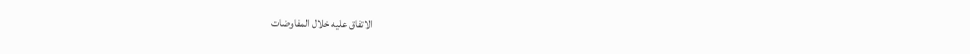الاتفاق عليه خلال المفاوضات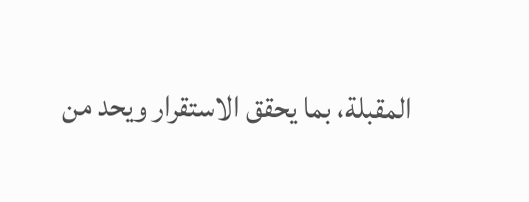المقبلة، بما يحقق الاستقرار ويحد من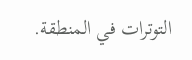التوترات في المنطقة.